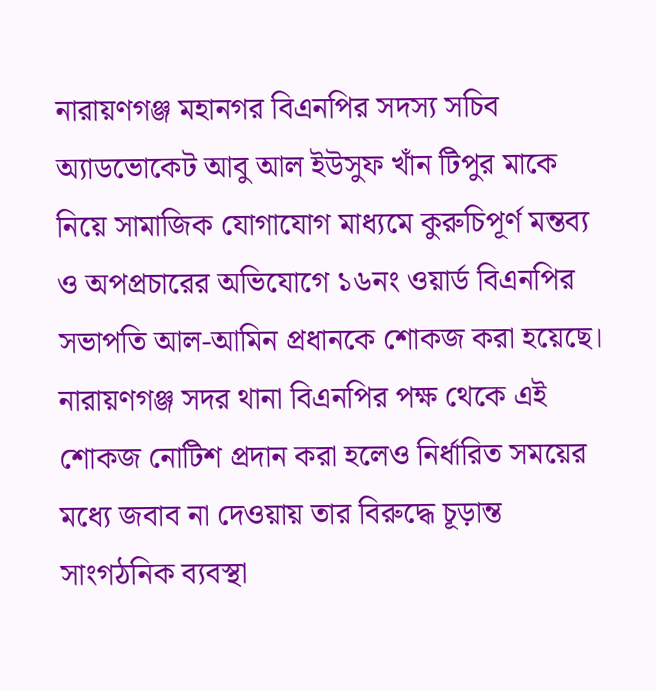নারায়ণগঞ্জ মহানগর বিএনপির সদস্য সচিব অ্যাডভোকেট আবু আল ইউসুফ খাঁন টিপুর মাকে নিয়ে সামাজিক যোগাযোগ মাধ্যমে কুরুচিপূর্ণ মন্তব্য ও অপপ্রচারের অভিযোগে ১৬নং ওয়ার্ড বিএনপির সভাপতি আল-আমিন প্রধানকে শোকজ করা হয়েছে। নারায়ণগঞ্জ সদর থানা বিএনপির পক্ষ থেকে এই শোকজ নোটিশ প্রদান করা হলেও নির্ধারিত সময়ের মধ্যে জবাব না দেওয়ায় তার বিরুদ্ধে চূড়ান্ত সাংগঠনিক ব্যবস্থা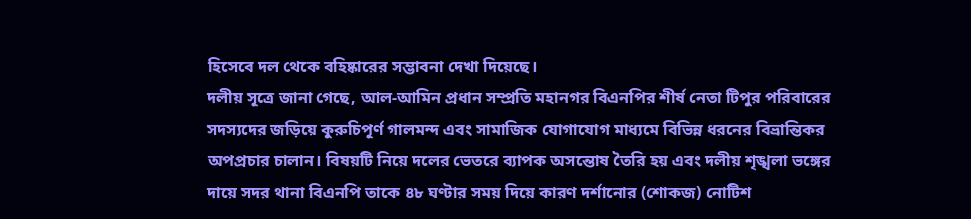হিসেবে দল থেকে বহিষ্কারের সম্ভাবনা দেখা দিয়েছে।
দলীয় সূত্রে জানা গেছে, আল-আমিন প্রধান সম্প্রতি মহানগর বিএনপির শীর্ষ নেতা টিপুর পরিবারের সদস্যদের জড়িয়ে কুরুচিপূর্ণ গালমন্দ এবং সামাজিক যোগাযোগ মাধ্যমে বিভিন্ন ধরনের বিভ্রান্তিকর অপপ্রচার চালান। বিষয়টি নিয়ে দলের ভেতরে ব্যাপক অসন্তোষ তৈরি হয় এবং দলীয় শৃঙ্খলা ভঙ্গের দায়ে সদর থানা বিএনপি তাকে ৪৮ ঘণ্টার সময় দিয়ে কারণ দর্শানোর (শোকজ) নোটিশ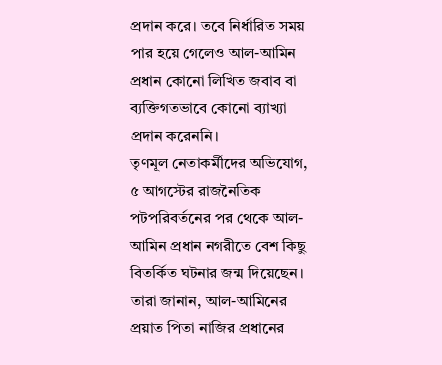প্রদান করে। তবে নির্ধারিত সময় পার হয়ে গেলেও আল-আমিন প্রধান কোনো লিখিত জবাব বা ব্যক্তিগতভাবে কোনো ব্যাখ্যা প্রদান করেননি।
তৃণমূল নেতাকর্মীদের অভিযোগ, ৫ আগস্টের রাজনৈতিক পটপরিবর্তনের পর থেকে আল-আমিন প্রধান নগরীতে বেশ কিছু বিতর্কিত ঘটনার জন্ম দিয়েছেন। তারা জানান, আল-আমিনের প্রয়াত পিতা নাজির প্রধানের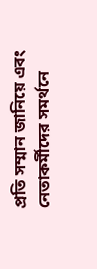প্রতি সম্মান জানিয়ে এবং নেতাকর্মীদের সমর্থনে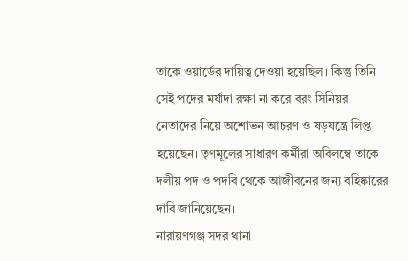তাকে ওয়ার্ডের দায়িত্ব দেওয়া হয়েছিল। কিন্তু তিনি সেই পদের মর্যাদা রক্ষা না করে বরং সিনিয়র নেতাদের নিয়ে অশোভন আচরণ ও ষড়যন্ত্রে লিপ্ত হয়েছেন। তৃণমূলের সাধারণ কর্মীরা অবিলম্বে তাকে দলীয় পদ ও পদবি থেকে আজীবনের জন্য বহিষ্কারের দাবি জানিয়েছেন।
নারায়ণগঞ্জ সদর থানা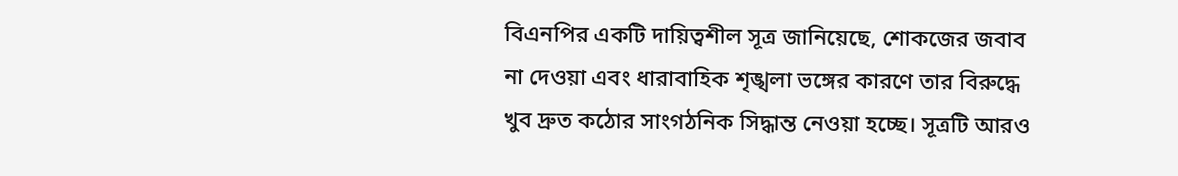বিএনপির একটি দায়িত্বশীল সূত্র জানিয়েছে, শোকজের জবাব না দেওয়া এবং ধারাবাহিক শৃঙ্খলা ভঙ্গের কারণে তার বিরুদ্ধে খুব দ্রুত কঠোর সাংগঠনিক সিদ্ধান্ত নেওয়া হচ্ছে। সূত্রটি আরও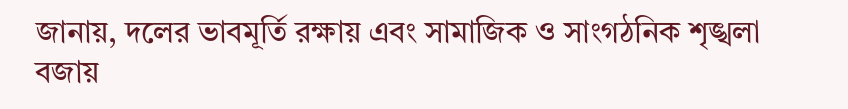জানায়, দলের ভাবমূর্তি রক্ষায় এবং সামাজিক ও সাংগঠনিক শৃঙ্খলা বজায়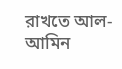রাখতে আল-আমিন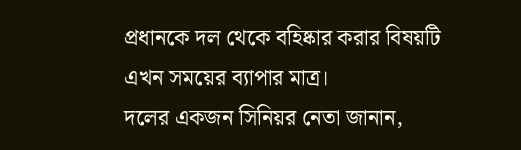প্রধানকে দল থেকে বহিষ্কার করার বিষয়টি এখন সময়ের ব্যাপার মাত্র।
দলের একজন সিনিয়র নেতা জানান,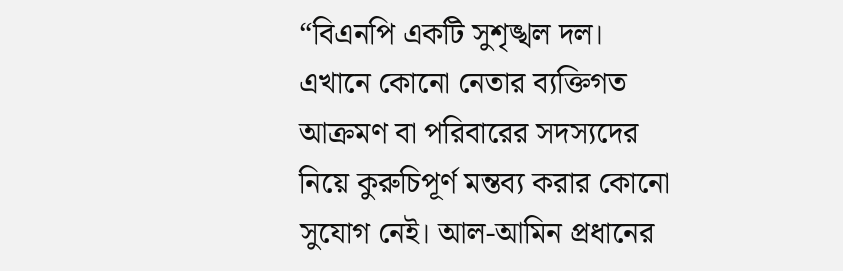“বিএনপি একটি সুশৃঙ্খল দল। এখানে কোনো নেতার ব্যক্তিগত আক্রমণ বা পরিবারের সদস্যদের নিয়ে কুরুচিপূর্ণ মন্তব্য করার কোনো সুযোগ নেই। আল-আমিন প্রধানের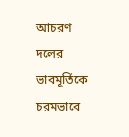আচরণ দলের ভাবমূর্তিকে চরমভাবে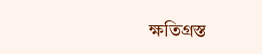ক্ষতিগ্রস্ত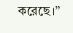করেছে।”